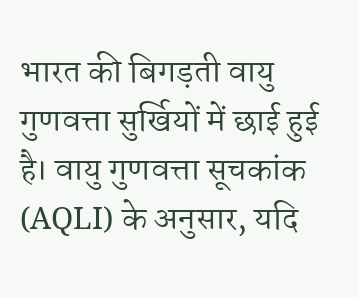भारत की बिगड़ती वायु गुणवत्ता सुर्खियों में छाई हुई है। वायु गुणवत्ता सूचकांक (AQLI) के अनुसार, यदि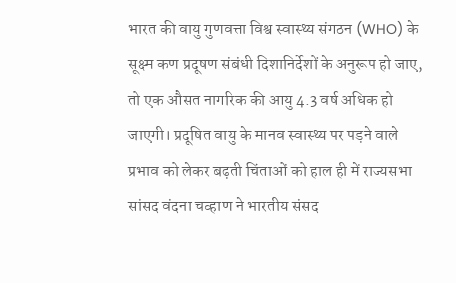भारत की वायु गुणवत्ता विश्व स्वास्थ्य संगठन (WHO) के सूक्ष्म कण प्रदूषण संबंधी दिशानिर्देशों के अनुरूप हो जाए, तो एक औसत नागरिक की आयु 4.3 वर्ष अधिक हो जाएगी। प्रदूषित वायु के मानव स्वास्थ्य पर पड़ने वाले प्रभाव को लेकर बढ़ती चिंताओं को हाल ही में राज्यसभा सांसद वंदना चव्हाण ने भारतीय संसद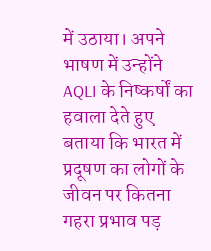में उठाया। अपने भाषण में उन्होंने AQLI के निष्कर्षों का हवाला देते हुए बताया कि भारत में प्रदूषण का लोगों के जीवन पर कितना गहरा प्रभाव पड़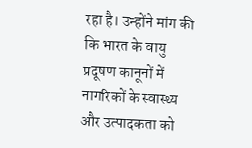रहा है। उन्होंने मांग की कि भारत के वायु प्रदूषण कानूनों में नागरिकों के स्वास्थ्य और उत्पादकता को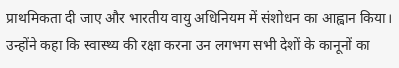प्राथमिकता दी जाए और भारतीय वायु अधिनियम में संशोधन का आह्वान किया। उन्होंने कहा कि स्वास्थ्य की रक्षा करना उन लगभग सभी देशों के कानूनों का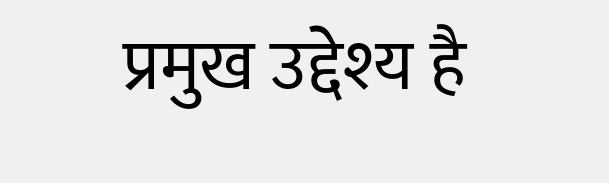प्रमुख उद्देश्य है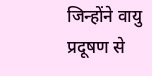जिन्होंने वायु प्रदूषण से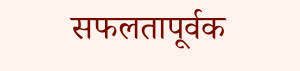सफलतापूर्वक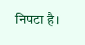निपटा है।